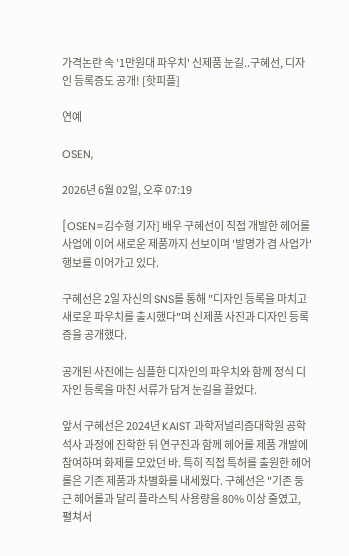가격논란 속 '1만원대 파우치' 신제품 눈길..구혜선, 디자인 등록증도 공개! [핫피플]

연예

OSEN,

2026년 6월 02일, 오후 07:19

[OSEN=김수형 기자] 배우 구혜선이 직접 개발한 헤어롤 사업에 이어 새로운 제품까지 선보이며 '발명가 겸 사업가' 행보를 이어가고 있다.

구혜선은 2일 자신의 SNS를 통해 "디자인 등록을 마치고 새로운 파우치를 출시했다"며 신제품 사진과 디자인 등록증을 공개했다.

공개된 사진에는 심플한 디자인의 파우치와 함께 정식 디자인 등록을 마친 서류가 담겨 눈길을 끌었다.

앞서 구혜선은 2024년 KAIST 과학저널리즘대학원 공학석사 과정에 진학한 뒤 연구진과 함께 헤어롤 제품 개발에 참여하며 화제를 모았던 바. 특히 직접 특허를 출원한 헤어롤은 기존 제품과 차별화를 내세웠다. 구혜선은 "기존 둥근 헤어롤과 달리 플라스틱 사용량을 80% 이상 줄였고, 펼쳐서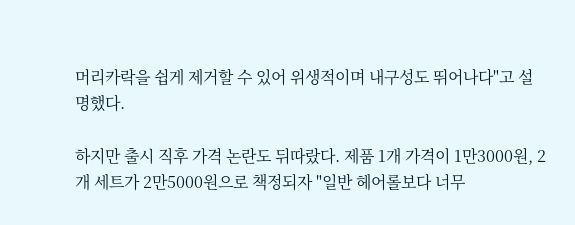머리카락을 쉽게 제거할 수 있어 위생적이며 내구성도 뛰어나다"고 설명했다.

하지만 출시 직후 가격 논란도 뒤따랐다. 제품 1개 가격이 1만3000원, 2개 세트가 2만5000원으로 책정되자 "일반 헤어롤보다 너무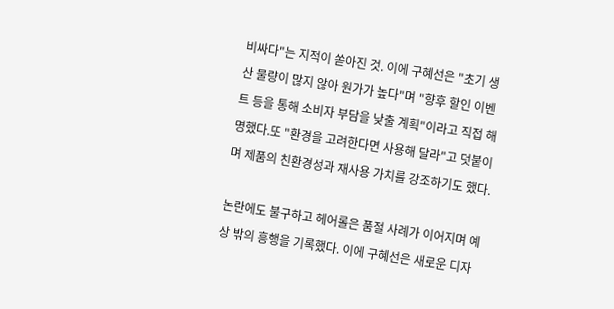비싸다"는 지적이 쏟아진 것. 이에 구혜선은 "초기 생산 물량이 많지 않아 원가가 높다"며 "향후 할인 이벤트 등을 통해 소비자 부담을 낮출 계획"이라고 직접 해명했다.또 "환경을 고려한다면 사용해 달라"고 덧붙이며 제품의 친환경성과 재사용 가치를 강조하기도 했다.

논란에도 불구하고 헤어롤은 품절 사례가 이어지며 예상 밖의 흥행을 기록했다. 이에 구혜선은 새로운 디자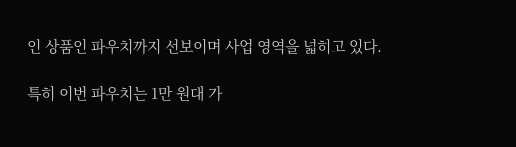인 상품인 파우치까지 선보이며 사업 영역을 넓히고 있다.

특히 이번 파우치는 1만 원대 가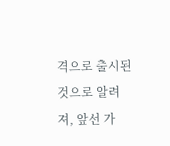격으로 출시된 것으로 알려져, 앞선 가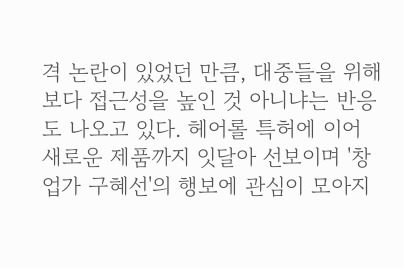격 논란이 있었던 만큼, 대중들을 위해 보다 접근성을 높인 것 아니냐는 반응도 나오고 있다. 헤어롤 특허에 이어 새로운 제품까지 잇달아 선보이며 '창업가 구혜선'의 행보에 관심이 모아지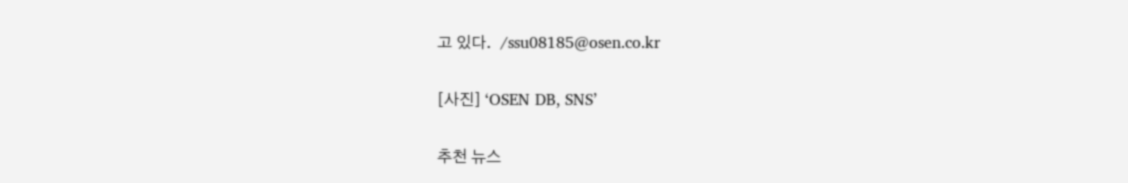고 있다.  /ssu08185@osen.co.kr

[사진] ‘OSEN DB, SNS’

추천 뉴스